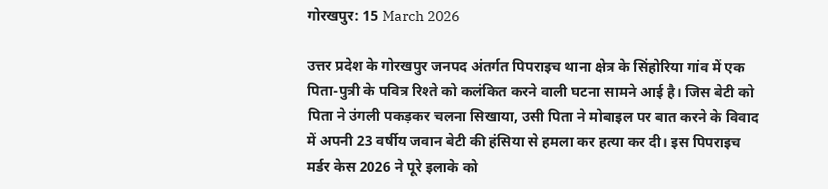गोरखपुर: 15 March 2026

उत्तर प्रदेश के गोरखपुर जनपद अंतर्गत पिपराइच थाना क्षेत्र के सिंहोरिया गांव में एक पिता-पुत्री के पवित्र रिश्ते को कलंकित करने वाली घटना सामने आई है। जिस बेटी को पिता ने उंगली पकड़कर चलना सिखाया, उसी पिता ने मोबाइल पर बात करने के विवाद में अपनी 23 वर्षीय जवान बेटी की हंसिया से हमला कर हत्या कर दी। इस पिपराइच मर्डर केस 2026 ने पूरे इलाके को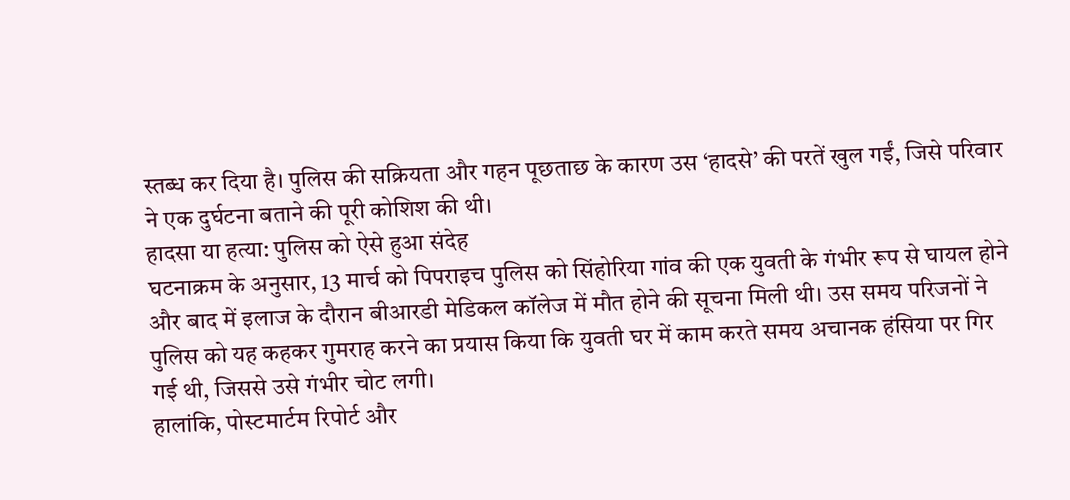स्तब्ध कर दिया है। पुलिस की सक्रियता और गहन पूछताछ के कारण उस ‘हादसे’ की परतें खुल गईं, जिसे परिवार ने एक दुर्घटना बताने की पूरी कोशिश की थी।
हादसा या हत्या: पुलिस को ऐसे हुआ संदेह
घटनाक्रम के अनुसार, 13 मार्च को पिपराइच पुलिस को सिंहोरिया गांव की एक युवती के गंभीर रूप से घायल होने और बाद में इलाज के दौरान बीआरडी मेडिकल कॉलेज में मौत होने की सूचना मिली थी। उस समय परिजनों ने पुलिस को यह कहकर गुमराह करने का प्रयास किया कि युवती घर में काम करते समय अचानक हंसिया पर गिर गई थी, जिससे उसे गंभीर चोट लगी।
हालांकि, पोस्टमार्टम रिपोर्ट और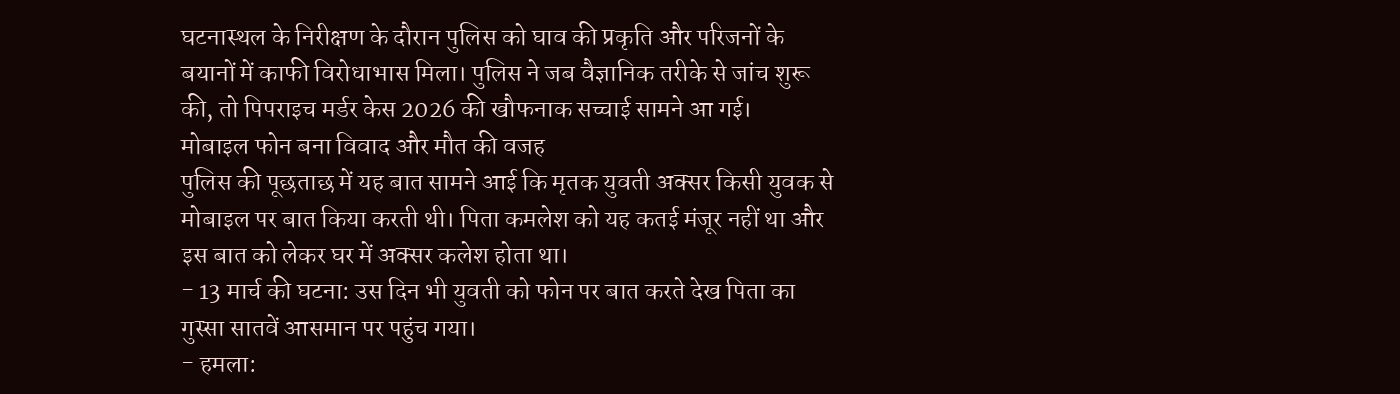घटनास्थल के निरीक्षण के दौरान पुलिस को घाव की प्रकृति और परिजनों के बयानों में काफी विरोधाभास मिला। पुलिस ने जब वैज्ञानिक तरीके से जांच शुरू की, तो पिपराइच मर्डर केस 2026 की खौफनाक सच्चाई सामने आ गई।
मोबाइल फोन बना विवाद और मौत की वजह
पुलिस की पूछताछ में यह बात सामने आई कि मृतक युवती अक्सर किसी युवक से मोबाइल पर बात किया करती थी। पिता कमलेश को यह कतई मंजूर नहीं था और इस बात को लेकर घर में अक्सर कलेश होता था।
- 13 मार्च की घटना: उस दिन भी युवती को फोन पर बात करते देख पिता का गुस्सा सातवें आसमान पर पहुंच गया।
- हमला: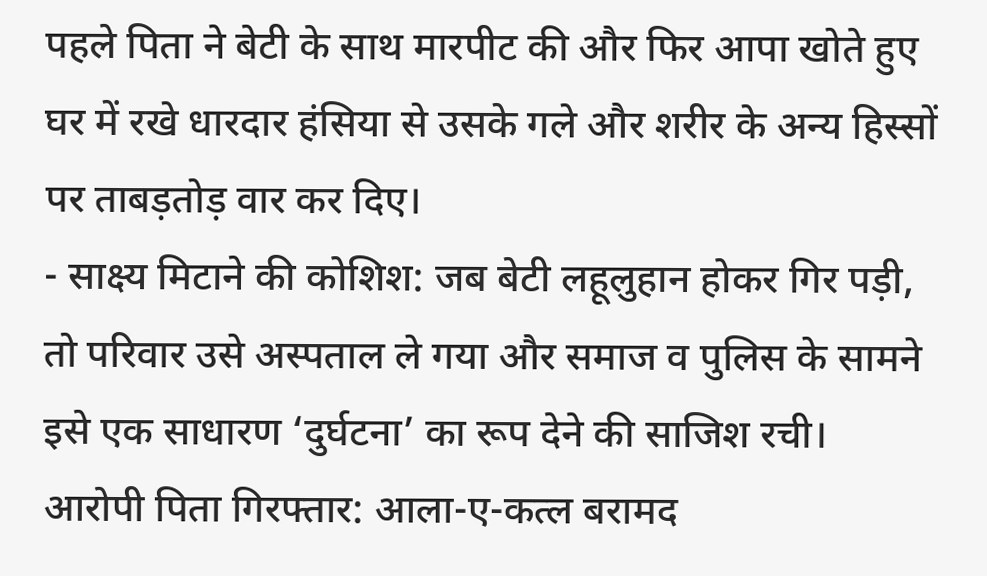पहले पिता ने बेटी के साथ मारपीट की और फिर आपा खोते हुए घर में रखे धारदार हंसिया से उसके गले और शरीर के अन्य हिस्सों पर ताबड़तोड़ वार कर दिए।
- साक्ष्य मिटाने की कोशिश: जब बेटी लहूलुहान होकर गिर पड़ी, तो परिवार उसे अस्पताल ले गया और समाज व पुलिस के सामने इसे एक साधारण ‘दुर्घटना’ का रूप देने की साजिश रची।
आरोपी पिता गिरफ्तार: आला-ए-कत्ल बरामद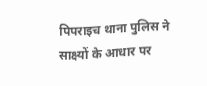पिपराइच थाना पुलिस ने साक्ष्यों के आधार पर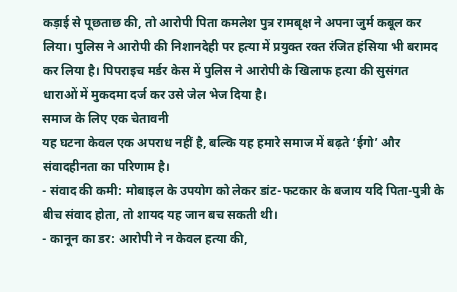कड़ाई से पूछताछ की, तो आरोपी पिता कमलेश पुत्र रामबृक्ष ने अपना जुर्म कबूल कर लिया। पुलिस ने आरोपी की निशानदेही पर हत्या में प्रयुक्त रक्त रंजित हंसिया भी बरामद कर लिया है। पिपराइच मर्डर केस में पुलिस ने आरोपी के खिलाफ हत्या की सुसंगत धाराओं में मुकदमा दर्ज कर उसे जेल भेज दिया है।
समाज के लिए एक चेतावनी
यह घटना केवल एक अपराध नहीं है, बल्कि यह हमारे समाज में बढ़ते ‘ईगो’ और संवादहीनता का परिणाम है।
- संवाद की कमी: मोबाइल के उपयोग को लेकर डांट-फटकार के बजाय यदि पिता-पुत्री के बीच संवाद होता, तो शायद यह जान बच सकती थी।
- कानून का डर: आरोपी ने न केवल हत्या की,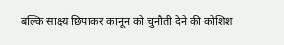बल्कि साक्ष्य छिपाकर कानून को चुनौती देने की कोशिश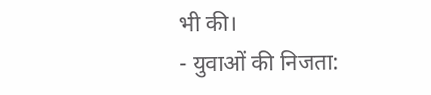भी की।
- युवाओं की निजता: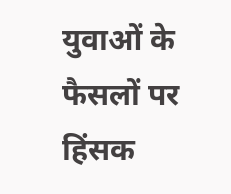युवाओं के फैसलों पर हिंसक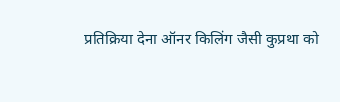प्रतिक्रिया देना ऑनर किलिंग जैसी कुप्रथा को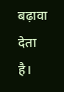बढ़ावा देता है।